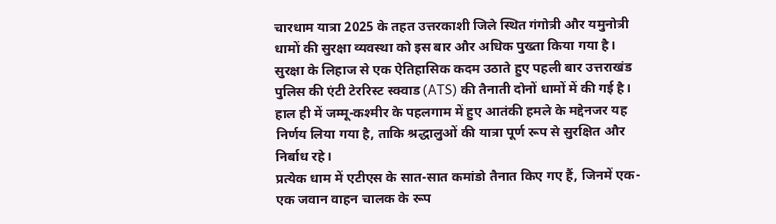चारधाम यात्रा 2025 के तहत उत्तरकाशी जिले स्थित गंगोत्री और यमुनोत्री धामों की सुरक्षा व्यवस्था को इस बार और अधिक पुख्ता किया गया है। सुरक्षा के लिहाज से एक ऐतिहासिक कदम उठाते हुए पहली बार उत्तराखंड पुलिस की एंटी टेररिस्ट स्क्वाड (ATS) की तैनाती दोनों धामों में की गई है। हाल ही में जम्मू-कश्मीर के पहलगाम में हुए आतंकी हमले के मद्देनजर यह निर्णय लिया गया है, ताकि श्रद्धालुओं की यात्रा पूर्ण रूप से सुरक्षित और निर्बाध रहे।
प्रत्येक धाम में एटीएस के सात-सात कमांडो तैनात किए गए हैं, जिनमें एक-एक जवान वाहन चालक के रूप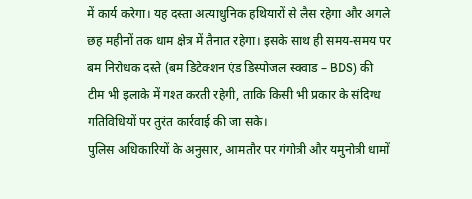में कार्य करेगा। यह दस्ता अत्याधुनिक हथियारों से लैस रहेगा और अगले छह महीनों तक धाम क्षेत्र में तैनात रहेगा। इसके साथ ही समय-समय पर बम निरोधक दस्ते (बम डिटेक्शन एंड डिस्पोजल स्क्वाड – BDS) की टीम भी इलाके में गश्त करती रहेगी, ताकि किसी भी प्रकार के संदिग्ध गतिविधियों पर तुरंत कार्रवाई की जा सके।
पुलिस अधिकारियों के अनुसार, आमतौर पर गंगोत्री और यमुनोत्री धामों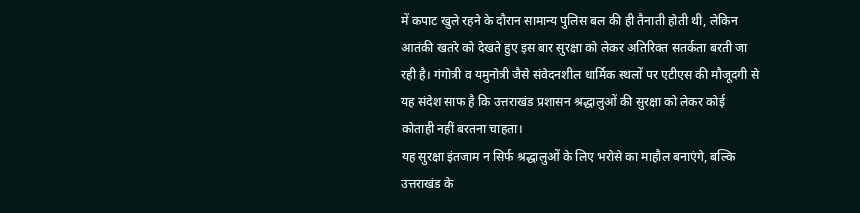में कपाट खुले रहने के दौरान सामान्य पुलिस बल की ही तैनाती होती थी, लेकिन आतंकी खतरे को देखते हुए इस बार सुरक्षा को लेकर अतिरिक्त सतर्कता बरती जा रही है। गंगोत्री व यमुनोत्री जैसे संवेदनशील धार्मिक स्थलों पर एटीएस की मौजूदगी से यह संदेश साफ है कि उत्तराखंड प्रशासन श्रद्धालुओं की सुरक्षा को लेकर कोई कोताही नहीं बरतना चाहता।
यह सुरक्षा इंतजाम न सिर्फ श्रद्धालुओं के लिए भरोसे का माहौल बनाएंगे, बल्कि उत्तराखंड के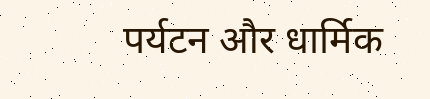पर्यटन और धार्मिक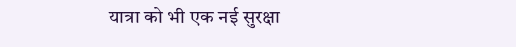यात्रा को भी एक नई सुरक्षा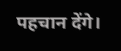पहचान देंगे।